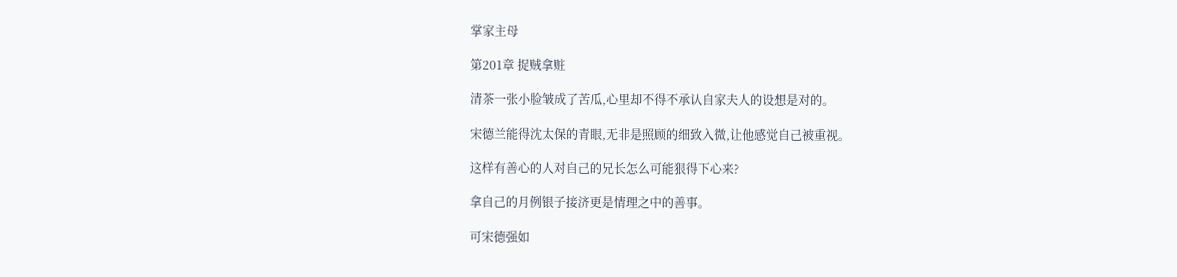掌家主母

第201章 捉贼拿赃

清茶一张小脸皱成了苦瓜,心里却不得不承认自家夫人的设想是对的。

宋德兰能得沈太保的青眼,无非是照顾的细致入微,让他感觉自己被重视。

这样有善心的人对自己的兄长怎么可能狠得下心来?

拿自己的月例银子接济更是情理之中的善事。

可宋德强如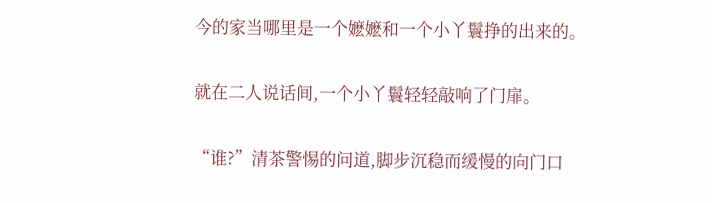今的家当哪里是一个嬷嬷和一个小丫鬟挣的出来的。

就在二人说话间,一个小丫鬟轻轻敲响了门扉。

“谁?”清茶警惕的问道,脚步沉稳而缓慢的向门口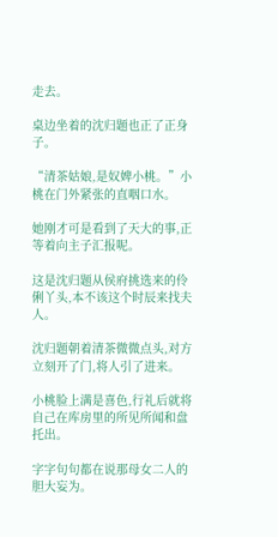走去。

桌边坐着的沈归题也正了正身子。

“清茶姑娘,是奴婢小桃。”小桃在门外紧张的直咽口水。

她刚才可是看到了天大的事,正等着向主子汇报呢。

这是沈归题从侯府挑选来的伶俐丫头,本不该这个时辰来找夫人。

沈归题朝着清茶微微点头,对方立刻开了门,将人引了进来。

小桃脸上满是喜色,行礼后就将自己在库房里的所见所闻和盘托出。

字字句句都在说那母女二人的胆大妄为。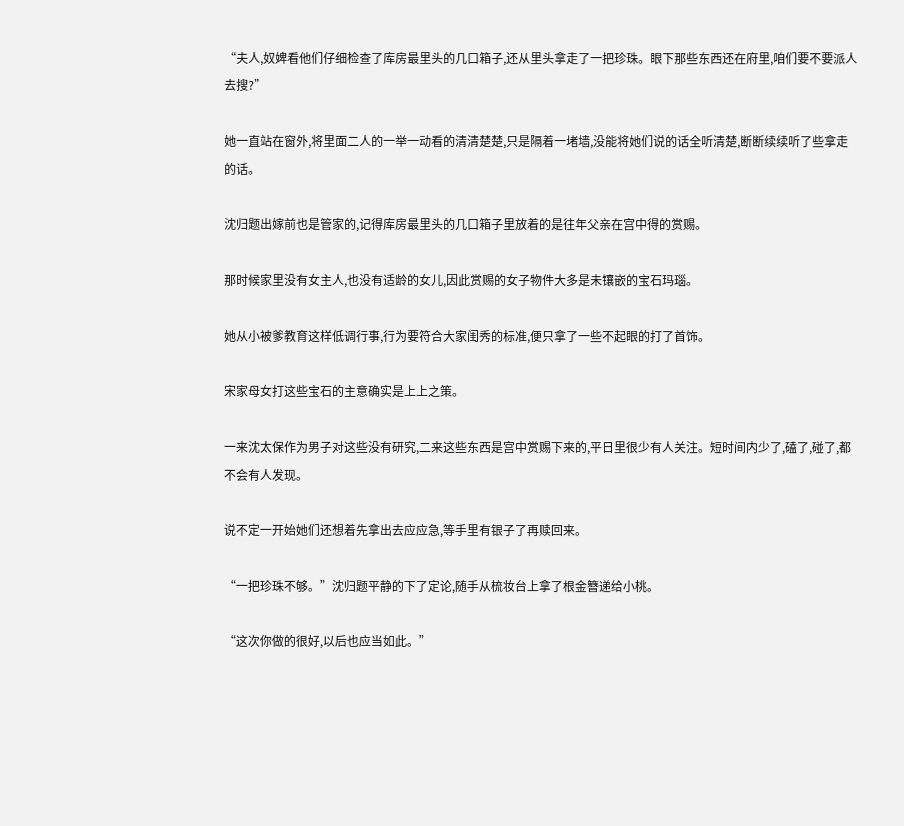“夫人,奴婢看他们仔细检查了库房最里头的几口箱子,还从里头拿走了一把珍珠。眼下那些东西还在府里,咱们要不要派人去搜?”

她一直站在窗外,将里面二人的一举一动看的清清楚楚,只是隔着一堵墙,没能将她们说的话全听清楚,断断续续听了些拿走的话。

沈归题出嫁前也是管家的,记得库房最里头的几口箱子里放着的是往年父亲在宫中得的赏赐。

那时候家里没有女主人,也没有适龄的女儿,因此赏赐的女子物件大多是未镶嵌的宝石玛瑙。

她从小被爹教育这样低调行事,行为要符合大家闺秀的标准,便只拿了一些不起眼的打了首饰。

宋家母女打这些宝石的主意确实是上上之策。

一来沈太保作为男子对这些没有研究,二来这些东西是宫中赏赐下来的,平日里很少有人关注。短时间内少了,磕了,碰了,都不会有人发现。

说不定一开始她们还想着先拿出去应应急,等手里有银子了再赎回来。

“一把珍珠不够。”沈归题平静的下了定论,随手从梳妆台上拿了根金簪递给小桃。

“这次你做的很好,以后也应当如此。”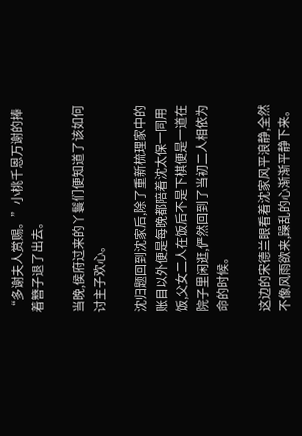“多谢夫人赏赐。”小桃千恩万谢的捧着簪子退了出去。

当晚,侯府过来的丫鬟们便知道了该如何讨主子欢心。

沈归题回到沈家后,除了重新梳理家中的账目以外便是每晚都陪着沈太保一同用饭,父女二人在饭后不是下棋便是一道在院子里闲逛,俨然回到了当初二人相依为命的时候。

这边的宋德兰眼看着沈家风平浪静,全然不像风雨欲来,躁乱的心渐渐平静下来。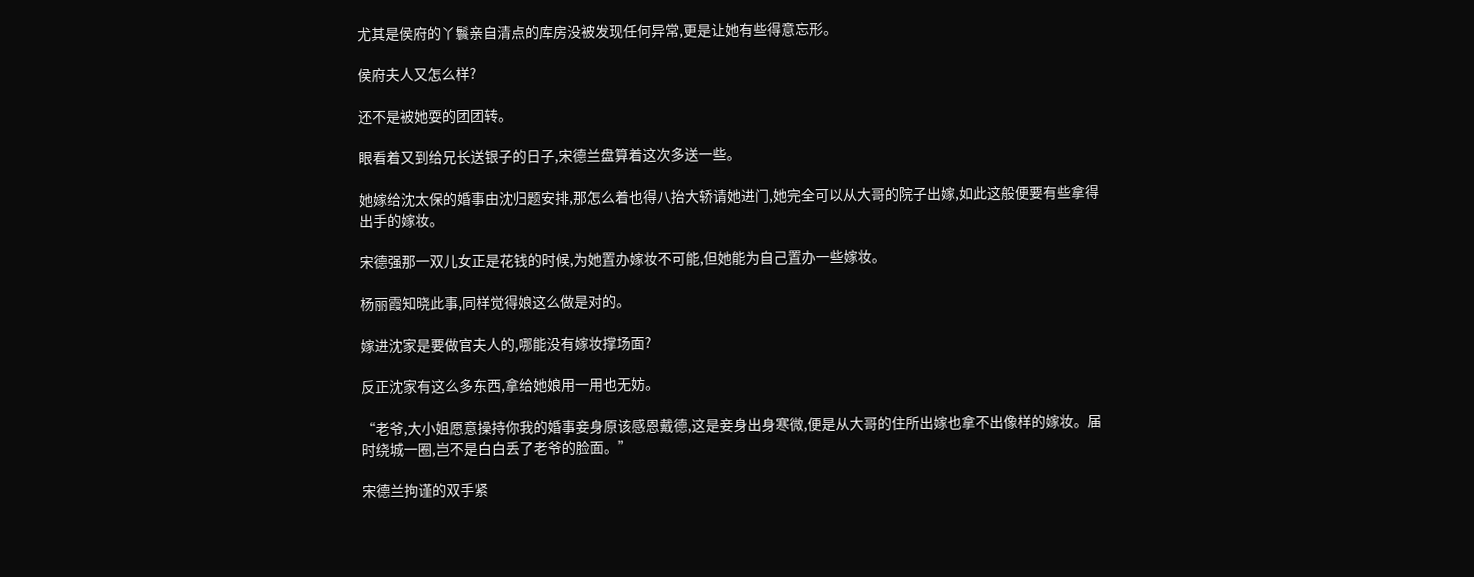尤其是侯府的丫鬟亲自清点的库房没被发现任何异常,更是让她有些得意忘形。

侯府夫人又怎么样?

还不是被她耍的团团转。

眼看着又到给兄长送银子的日子,宋德兰盘算着这次多送一些。

她嫁给沈太保的婚事由沈归题安排,那怎么着也得八抬大轿请她进门,她完全可以从大哥的院子出嫁,如此这般便要有些拿得出手的嫁妆。

宋德强那一双儿女正是花钱的时候,为她置办嫁妆不可能,但她能为自己置办一些嫁妆。

杨丽霞知晓此事,同样觉得娘这么做是对的。

嫁进沈家是要做官夫人的,哪能没有嫁妆撑场面?

反正沈家有这么多东西,拿给她娘用一用也无妨。

“老爷,大小姐愿意操持你我的婚事妾身原该感恩戴德,这是妾身出身寒微,便是从大哥的住所出嫁也拿不出像样的嫁妆。届时绕城一圈,岂不是白白丢了老爷的脸面。”

宋德兰拘谨的双手紧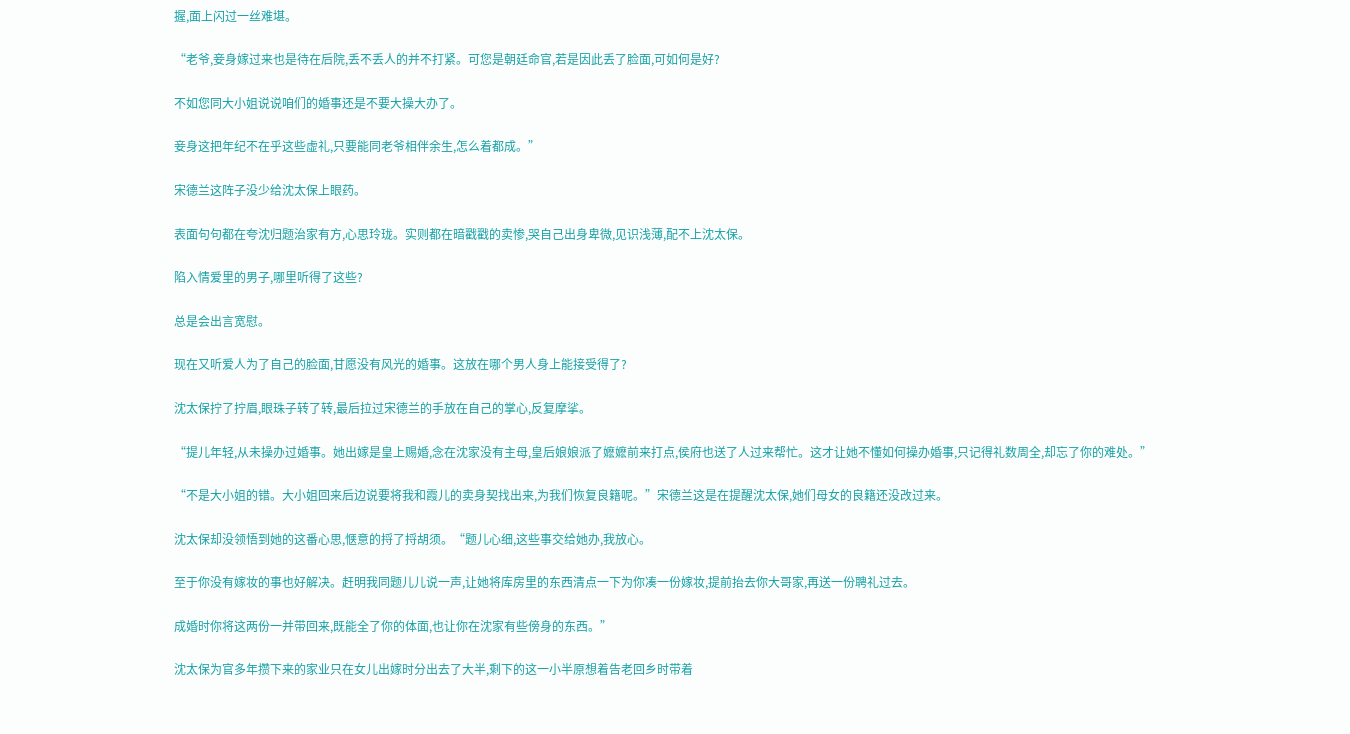握,面上闪过一丝难堪。

“老爷,妾身嫁过来也是待在后院,丢不丢人的并不打紧。可您是朝廷命官,若是因此丢了脸面,可如何是好?

不如您同大小姐说说咱们的婚事还是不要大操大办了。

妾身这把年纪不在乎这些虚礼,只要能同老爷相伴余生,怎么着都成。”

宋德兰这阵子没少给沈太保上眼药。

表面句句都在夸沈归题治家有方,心思玲珑。实则都在暗戳戳的卖惨,哭自己出身卑微,见识浅薄,配不上沈太保。

陷入情爱里的男子,哪里听得了这些?

总是会出言宽慰。

现在又听爱人为了自己的脸面,甘愿没有风光的婚事。这放在哪个男人身上能接受得了?

沈太保拧了拧眉,眼珠子转了转,最后拉过宋德兰的手放在自己的掌心,反复摩挲。

“提儿年轻,从未操办过婚事。她出嫁是皇上赐婚,念在沈家没有主母,皇后娘娘派了嬷嬷前来打点,侯府也送了人过来帮忙。这才让她不懂如何操办婚事,只记得礼数周全,却忘了你的难处。”

“不是大小姐的错。大小姐回来后边说要将我和霞儿的卖身契找出来,为我们恢复良籍呢。”宋德兰这是在提醒沈太保,她们母女的良籍还没改过来。

沈太保却没领悟到她的这番心思,惬意的捋了捋胡须。“题儿心细,这些事交给她办,我放心。

至于你没有嫁妆的事也好解决。赶明我同题儿儿说一声,让她将库房里的东西清点一下为你凑一份嫁妆,提前抬去你大哥家,再送一份聘礼过去。

成婚时你将这两份一并带回来,既能全了你的体面,也让你在沈家有些傍身的东西。”

沈太保为官多年攒下来的家业只在女儿出嫁时分出去了大半,剩下的这一小半原想着告老回乡时带着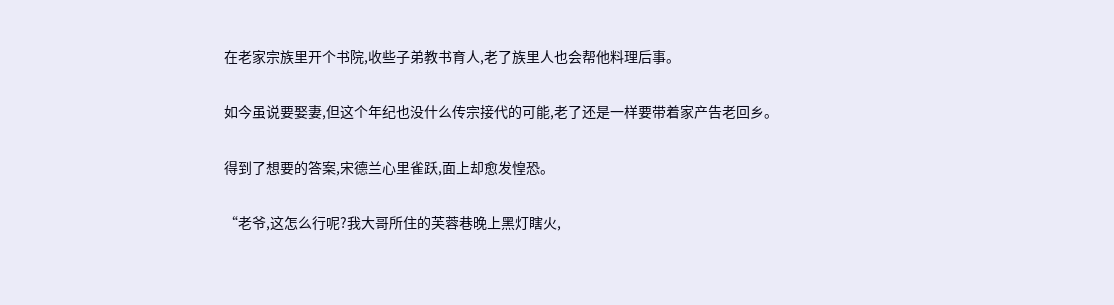在老家宗族里开个书院,收些子弟教书育人,老了族里人也会帮他料理后事。

如今虽说要娶妻,但这个年纪也没什么传宗接代的可能,老了还是一样要带着家产告老回乡。

得到了想要的答案,宋德兰心里雀跃,面上却愈发惶恐。

“老爷,这怎么行呢?我大哥所住的芙蓉巷晚上黑灯瞎火,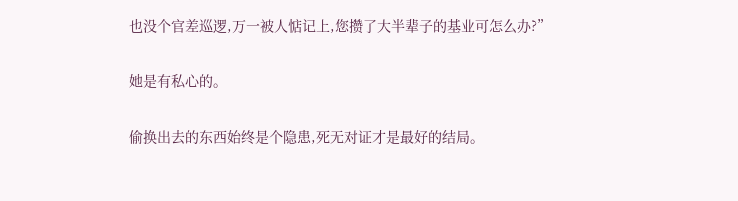也没个官差巡逻,万一被人惦记上,您攒了大半辈子的基业可怎么办?”

她是有私心的。

偷换出去的东西始终是个隐患,死无对证才是最好的结局。